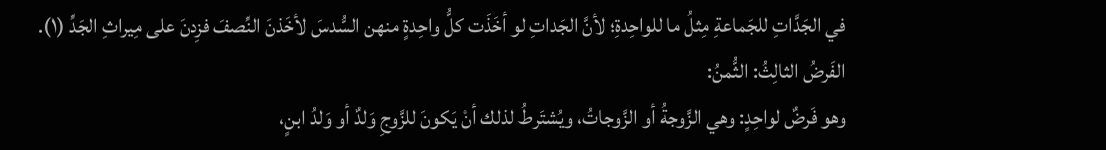في الجَدَّاتِ للجَماعةِ مِثلُ ما للواحِدةِ؛ لأنَّ الجَداتِ لو أخَذَت كلُّ واحِدةٍ منهن السُّدسَ لأخَذنَ النِّصفَ فزِدنَ على مِيراثِ الجَدِّ (١).
الفَرضُ الثالِثُ: الثُّمنُ:
وهو فَرضٌ لواحِدٍ: وهي الزَّوجةُ أو الزَّوجاتُ، ويُشتَرطُ لذلك أنْ يَكونَ للزَّوجِ وَلدٌ أو وَلدُ ابنٍ،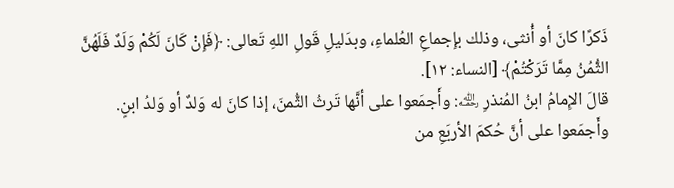ذَكرًا كانَ أو أُنثى، وذلك بإِجماعِ العُلماءِ، وبدَليلِ قَولِ اللهِ تَعالى: ﴿فَإِنْ كَانَ لَكُمْ وَلَدٌ فَلَهُنَّ الثُّمُنُ مِمَّا تَرَكْتُمْ﴾ [النساء: ١٢].
قالَ الإِمامُ ابنُ المُنذرِ ﵀: وأَجمَعوا على أنَّها تَرثُ الثُّمنَ، إذا كانَ له وَلدٌ أو وَلدُ ابنٍ.
وأَجمَعوا على أنَّ حُكمَ الأربَعِ من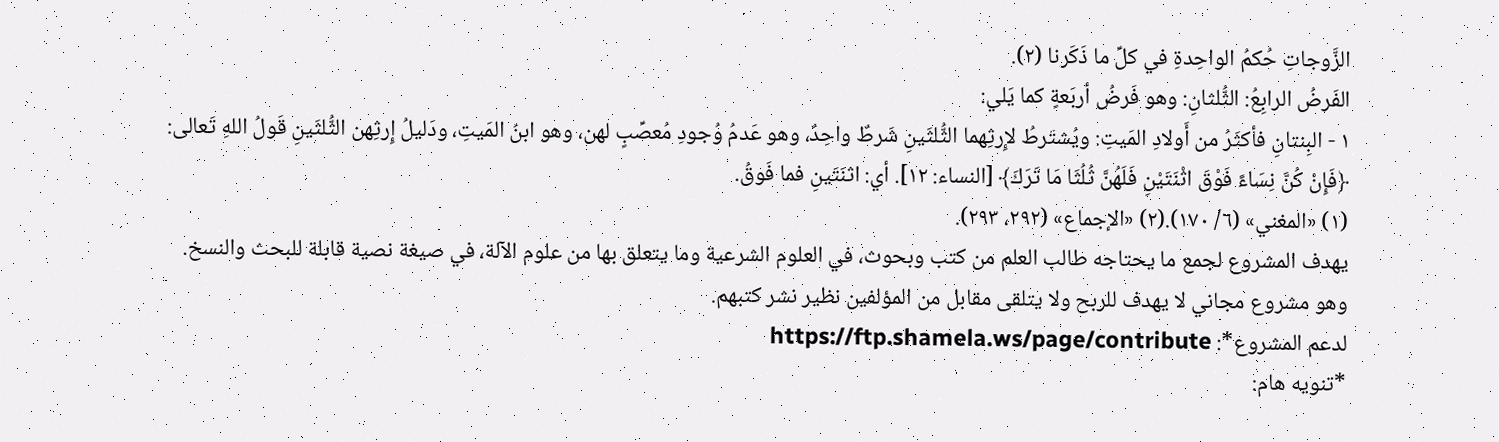الزَّوجاتِ حُكمُ الواحِدةِ في كلِّ ما ذَكَرنا (٢).
الفَرضُ الرابِعُ: الثُّلثانِ: وهو فَرضُ أربَعةٍ كما يَلي:
١ - البِنتانِ فأكثَرُ من أَولادِ المَيتِ: ويُشتَرطُ لإِرثِهما الثُّلثَينِ شَرطٌ واحِدٌ، وهو عَدمُ وُجودِ مُعصِّبٍ لهن، وهو ابنُ المَيتِ، ودَليلُ إِرثِهن الثُّلثَينِ قَولُ اللهِ تَعالى: ﴿فَإِنْ كُنَّ نِسَاءً فَوْقَ اثْنَتَيْنِ فَلَهُنَّ ثُلُثَا مَا تَرَكَ﴾ [النساء: ١٢]. أي: اثنَتَينِ فما فَوقُ.
(١) «المغني» (٦/ ١٧٠).(٢) «الإجماع» (٢٩٢، ٢٩٣).
يهدف المشروع لجمع ما يحتاجه طالب العلم من كتب وبحوث، في العلوم الشرعية وما يتعلق بها من علوم الآلة، في صيغة نصية قابلة للبحث والنسخ.
وهو مشروع مجاني لا يهدف للربح ولا يتلقى مقابل من المؤلفين نظير نشر كتبهم.
لدعم المشروع*: https://ftp.shamela.ws/page/contribute
*تنويه هام: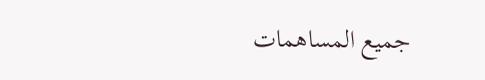جميع المساهمات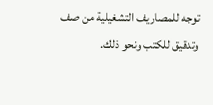توجه للمصاريف التشغيلية من صف وتدقيق للكتب ونحو ذلك.